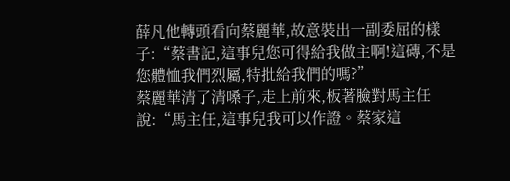薛凡他轉頭看向蔡麗華,故意裝出一副委屈的樣子:“蔡書記,這事兒您可得給我做主啊!這磚,不是您體恤我們烈屬,特批給我們的嗎?”
蔡麗華清了清嗓子,走上前來,板著臉對馬主任說:“馬主任,這事兒我可以作證。蔡家這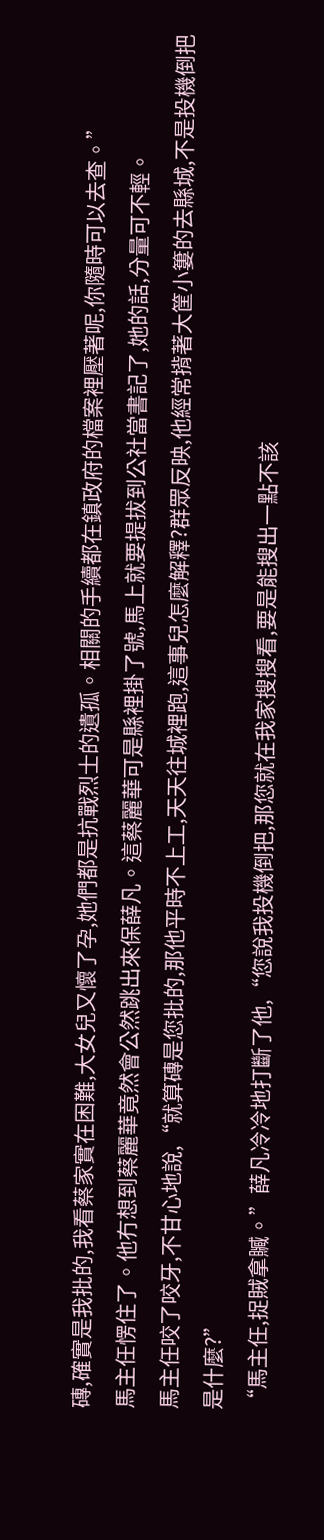磚,確實是我批的,我看蔡家實在困難,大女兒又懷了孕,她們都是抗戰烈士的遺孤。相關的手續都在鎮政府的檔案裡壓著呢,你隨時可以去查。”
馬主任愣住了。他冇想到蔡麗華竟然會公然跳出來保薛凡。這蔡麗華可是縣裡掛了號,馬上就要提拔到公社當書記了,她的話,分量可不輕。
馬主任咬了咬牙,不甘心地說,“就算磚是您批的,那他平時不上工,天天往城裡跑,這事兒怎麼解釋?群眾反映,他經常揹著大筐小簍的去縣城,不是投機倒把是什麼?”
“馬主任,捉賊拿贓。”薛凡冷冷地打斷了他,“您說我投機倒把,那您就在我家搜搜看,要是能搜出一點不該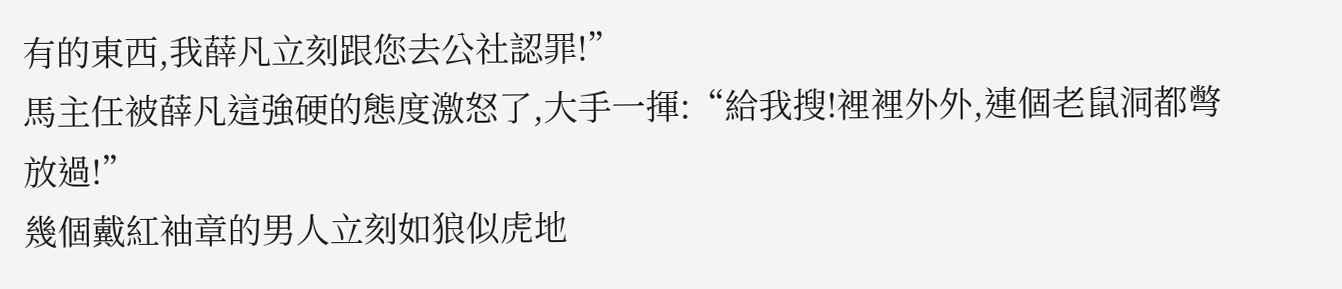有的東西,我薛凡立刻跟您去公社認罪!”
馬主任被薛凡這強硬的態度激怒了,大手一揮:“給我搜!裡裡外外,連個老鼠洞都彆放過!”
幾個戴紅袖章的男人立刻如狼似虎地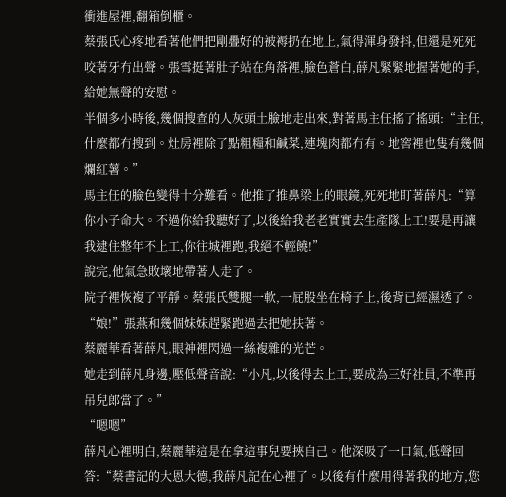衝進屋裡,翻箱倒櫃。
蔡張氏心疼地看著他們把剛疊好的被褥扔在地上,氣得渾身發抖,但還是死死咬著牙冇出聲。張雪挺著肚子站在角落裡,臉色蒼白,薛凡緊緊地握著她的手,給她無聲的安慰。
半個多小時後,幾個搜查的人灰頭土臉地走出來,對著馬主任搖了搖頭:“主任,什麼都冇搜到。灶房裡除了點粗糧和鹹菜,連塊肉都冇有。地窖裡也隻有幾個爛紅薯。”
馬主任的臉色變得十分難看。他推了推鼻梁上的眼鏡,死死地盯著薛凡:“算你小子命大。不過你給我聽好了,以後給我老老實實去生產隊上工!要是再讓我逮住整年不上工,你往城裡跑,我絕不輕饒!”
說完,他氣急敗壞地帶著人走了。
院子裡恢複了平靜。蔡張氏雙腿一軟,一屁股坐在椅子上,後背已經濕透了。
“娘!”張燕和幾個妹妹趕緊跑過去把她扶著。
蔡麗華看著薛凡,眼神裡閃過一絲複雜的光芒。
她走到薛凡身邊,壓低聲音說:“小凡,以後得去上工,要成為三好社員,不準再吊兒郎當了。”
“嗯嗯”
薛凡心裡明白,蔡麗華這是在拿這事兒要挾自己。他深吸了一口氣,低聲回答:“蔡書記的大恩大德,我薛凡記在心裡了。以後有什麼用得著我的地方,您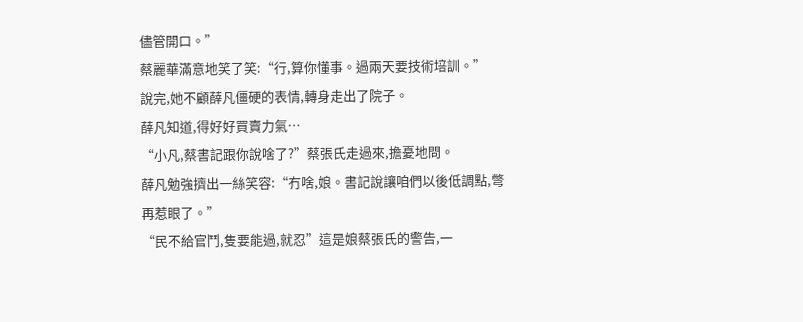儘管開口。”
蔡麗華滿意地笑了笑:“行,算你懂事。過兩天要技術培訓。”
說完,她不顧薛凡僵硬的表情,轉身走出了院子。
薛凡知道,得好好買賣力氣…
“小凡,蔡書記跟你說啥了?”蔡張氏走過來,擔憂地問。
薛凡勉強擠出一絲笑容:“冇啥,娘。書記說讓咱們以後低調點,彆再惹眼了。”
“民不給官鬥,隻要能過,就忍”這是娘蔡張氏的警告,一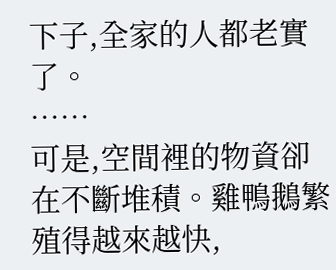下子,全家的人都老實了。
……
可是,空間裡的物資卻在不斷堆積。雞鴨鵝繁殖得越來越快,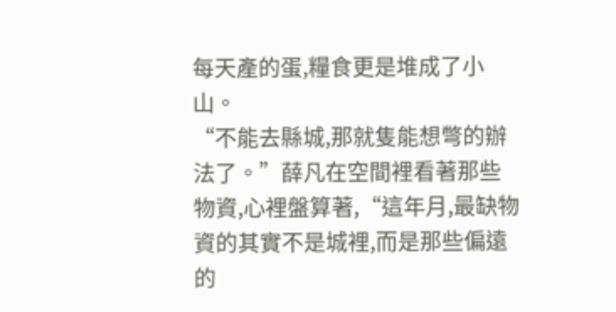每天產的蛋,糧食更是堆成了小山。
“不能去縣城,那就隻能想彆的辦法了。”薛凡在空間裡看著那些物資,心裡盤算著,“這年月,最缺物資的其實不是城裡,而是那些偏遠的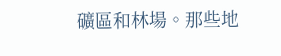礦區和林場。那些地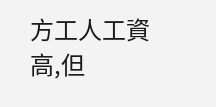方工人工資高,但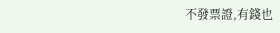不發票證,有錢也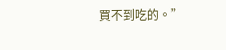買不到吃的。”